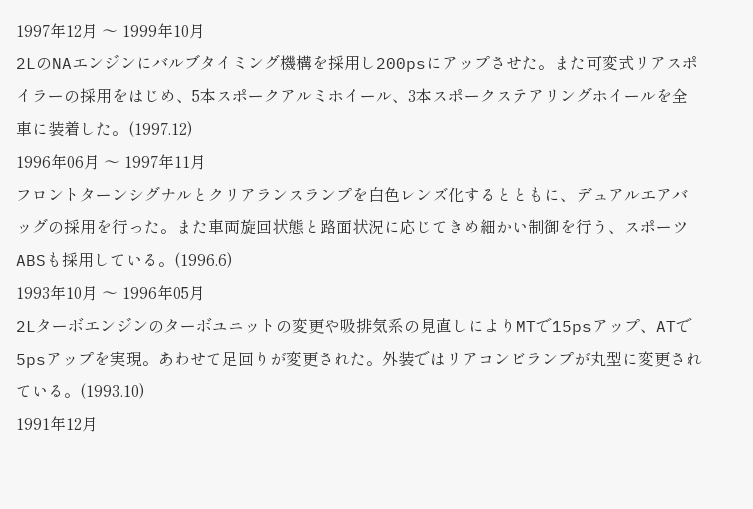1997年12月 〜 1999年10月
2LのNAエンジンにバルブタイミング機構を採用し200psにアップさせた。また可変式リアスポイラーの採用をはじめ、5本スポークアルミホイール、3本スポークステアリングホイールを全車に装着した。(1997.12)
1996年06月 〜 1997年11月
フロントターンシグナルとクリアランスランプを白色レンズ化するとともに、デュアルエアバッグの採用を行った。また車両旋回状態と路面状況に応じてきめ細かい制御を行う、スポーツABSも採用している。(1996.6)
1993年10月 〜 1996年05月
2Lターボエンジンのターボユニットの変更や吸排気系の見直しによりMTで15psアップ、ATで5psアップを実現。あわせて足回りが変更された。外装ではリアコンビランプが丸型に変更されている。(1993.10)
1991年12月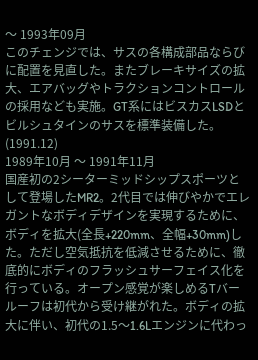〜 1993年09月
このチェンジでは、サスの各構成部品ならびに配置を見直した。またブレーキサイズの拡大、エアバッグやトラクションコントロールの採用なども実施。GT系にはビスカスLSDとビルシュタインのサスを標準装備した。(1991.12)
1989年10月 〜 1991年11月
国産初の2シーターミッドシップスポーツとして登場したMR2。2代目では伸びやかでエレガントなボディデザインを実現するために、ボディを拡大(全長+220mm、全幅+30mm)した。ただし空気抵抗を低減させるために、徹底的にボディのフラッシュサーフェイス化を行っている。オープン感覚が楽しめるTバールーフは初代から受け継がれた。ボディの拡大に伴い、初代の1.5〜1.6Lエンジンに代わっ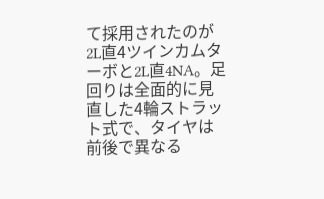て採用されたのが2L直4ツインカムターボと2L直4NA。足回りは全面的に見直した4輪ストラット式で、タイヤは前後で異なる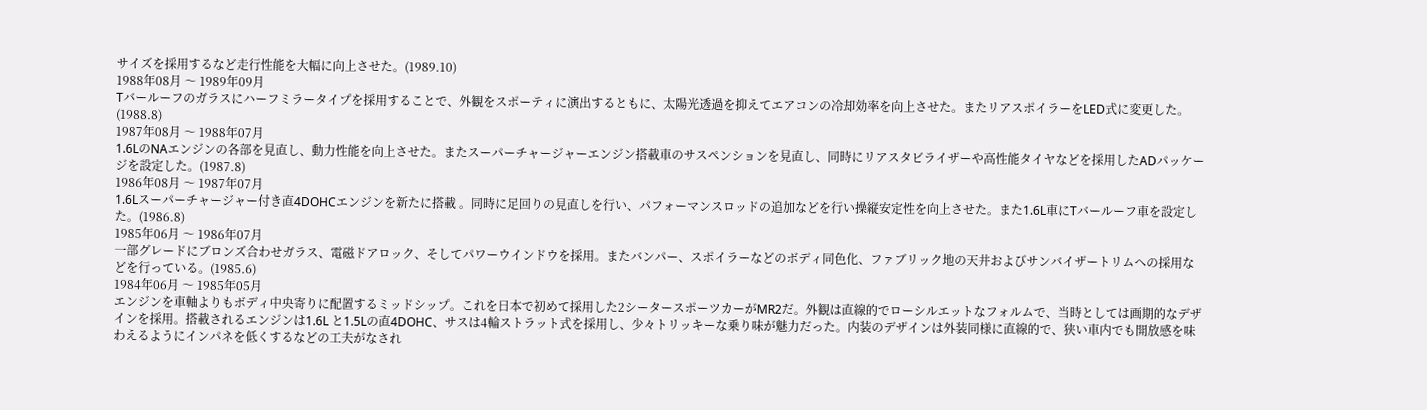サイズを採用するなど走行性能を大幅に向上させた。(1989.10)
1988年08月 〜 1989年09月
Tバールーフのガラスにハーフミラータイプを採用することで、外観をスポーティに演出するともに、太陽光透過を抑えてエアコンの冷却効率を向上させた。またリアスポイラーをLED式に変更した。(1988.8)
1987年08月 〜 1988年07月
1.6LのNAエンジンの各部を見直し、動力性能を向上させた。またスーパーチャージャーエンジン搭載車のサスペンションを見直し、同時にリアスタビライザーや高性能タイヤなどを採用したADパッケージを設定した。(1987.8)
1986年08月 〜 1987年07月
1.6Lスーパーチャージャー付き直4DOHCエンジンを新たに搭載 。同時に足回りの見直しを行い、パフォーマンスロッドの追加などを行い操縦安定性を向上させた。また1.6L車にTバールーフ車を設定した。(1986.8)
1985年06月 〜 1986年07月
一部グレードにブロンズ合わせガラス、電磁ドアロック、そしてパワーウインドウを採用。またバンパー、スポイラーなどのボディ同色化、ファブリック地の天井およびサンバイザートリムへの採用などを行っている。(1985.6)
1984年06月 〜 1985年05月
エンジンを車軸よりもボディ中央寄りに配置するミッドシップ。これを日本で初めて採用した2シータースポーツカーがMR2だ。外観は直線的でローシルエットなフォルムで、当時としては画期的なデザインを採用。搭載されるエンジンは1.6L と1.5Lの直4DOHC、サスは4輪ストラット式を採用し、少々トリッキーな乗り味が魅力だった。内装のデザインは外装同様に直線的で、狭い車内でも開放感を味わえるようにインパネを低くするなどの工夫がなされ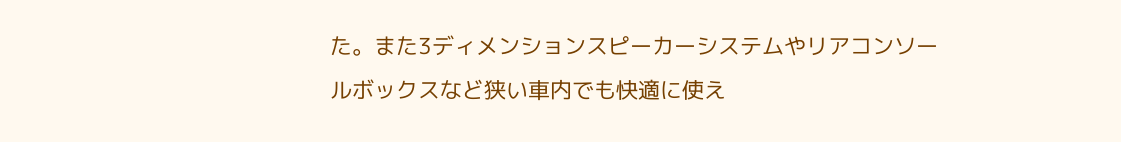た。また3ディメンションスピーカーシステムやリアコンソールボックスなど狭い車内でも快適に使え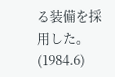る装備を採用した。(1984.6)